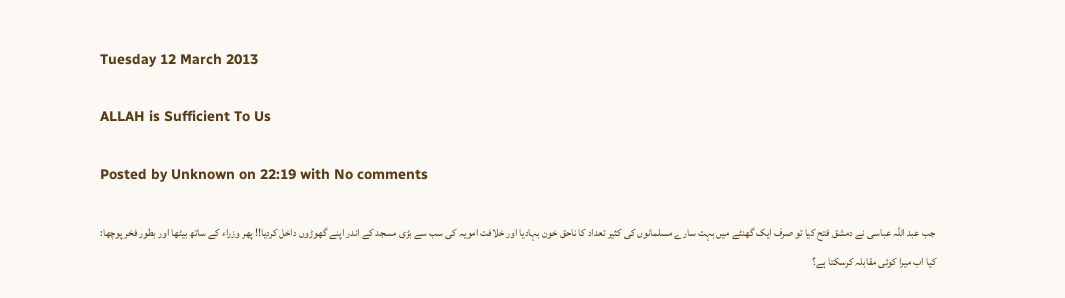Tuesday 12 March 2013

ALLAH is Sufficient To Us

Posted by Unknown on 22:19 with No comments

 جب عبد اللہ عباسی نے دمشق فتح کیا تو صرف ایک گھنٹے میں بہت سارے مسلمانوں کی کثیر تعداد کا ناحق خون بہادیا اور خلافت امویہ کی سب سے بڑی مسجد کے اندر اپنے گھوڑوں داخل کردیا!! پھر وزراء کے ساتھ بیٹھا اور بطور فخر پوچھا:
کیا اب میرا کوئی مقابلہ کرسکتا ہے؟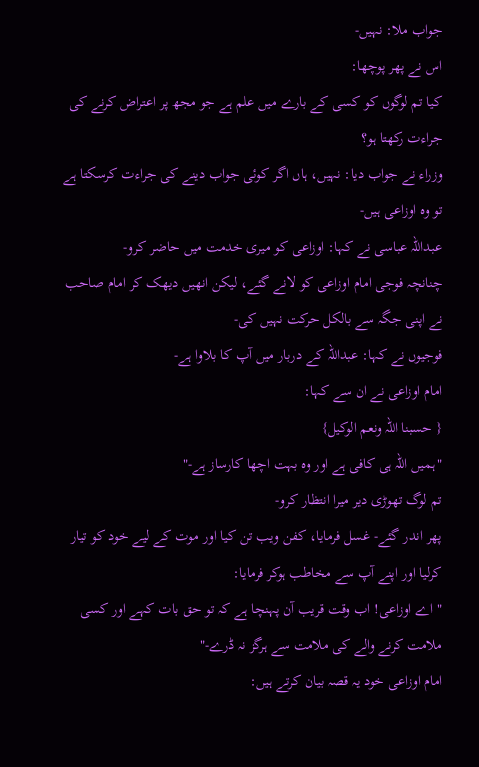جواب ملا: نہیں-
اس نے پھر پوچھا:
کیا تم لوگوں کو کسی کے بارے میں علم ہے جو مجھ پر اعتراض کرنے کی جراءت رکھتا ہو؟
وزراء نے جواب دیا: نہیں، ہاں اگر کوئی جواب دینے کی جراءت کرسکتا ہے تو وہ اوزاعی ہیں-
عبداللہ عباسی نے کہا: اوزاعی کو میری خدمت میں حاضر کرو-
چنانچہ فوجی امام اوزاعی کو لانے گئے، لیکن انھیں دیھک کر امام صاحب نے اپنی جگہ سے بالکل حرکت نہیں کی-
فوجیوں نے کہا: عبداللہ کے دربار میں آپ کا بلاوا ہے-
امام اوزاعی نے ان سے کہا:
{ حسبنا اللہ ونعم الوکیل}
"ہمیں اللہ ہی کافی ہے اور وہ بہت اچھا کارساز ہے-"
تم لوگ تھوڑی دیر میرا انتظار کرو-
پھر اندر گئے- غسل فرمایا، کفن ویب تن کیا اور موت کے لیے خود کو تیار کرلیا اور اپنے آپ سے مخاطب ہوکر فرمایا:
" اے اوزاعی! اب وقت قریب آن پہنچا ہے کہ تو حق بات کہے اور کسی ملامت کرنے والے کی ملامت سے ہرگز نہ ڈرے-"
امام اوزاعی خود یہ قصہ بیان کرتے ہیں: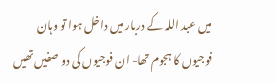میں عبد اللہ کے دربار میں داخل ہوا تو وہان فوجیوں کا ہجوم تھا- ان فوجیوں کی دو صفیں تھیں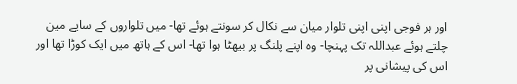اور ہر فوجی اپنی اپنی تلوار میان سے نکال کر سونتے ہوئے تھا- میں تلواروں کے سایے مین چلتے ہوئے عبداللہ تک پہنچا- وہ اپنے پلنگ پر بیھٹا ہوا تھا- اس کے ہاتھ میں ایک کوڑا تھا اور اس کی پیشانی پر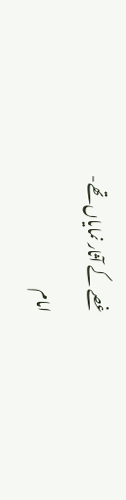غصے کے آثار نمایاں تھے-
امام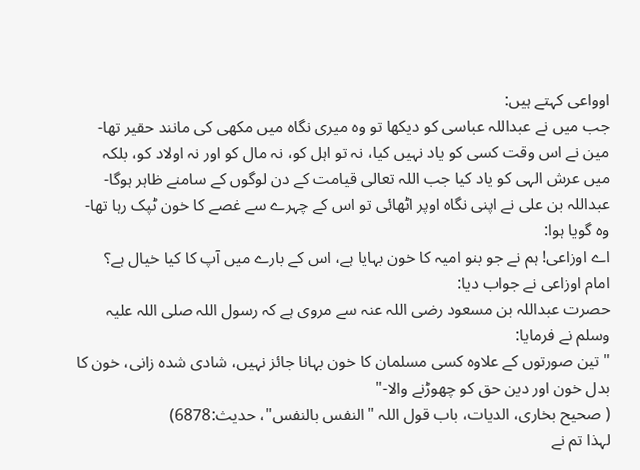اوواعی کہتے ہیں:
جب میں نے عبداللہ عباسی کو دیکھا تو وہ میری نگاہ میں مکھی کی مانند حقیر تھا- مین نے اس وقت کسی کو یاد نہیں کیا، نہ تو اہل کو، نہ مال کو اور نہ اولاد کو، بلکہ میں عرش الہی کو یاد کیا جب اللہ تعالی قیامت کے دن لوگوں کے سامنے ظاہر ہوگا-
عبداللہ بن علی نے اپنی نگاہ اوپر اٹھائی تو اس کے چہرے سے غصے کا خون ٹپک رہا تھا- وہ گویا ہوا:
اے اوزاعی! ہم نے جو بنو امیہ کا خون بہایا ہے، اس کے بارے میں آپ کا کیا خیال ہے؟
امام اوزاعی نے جواب دیا:
حصرت عبداللہ بن مسعود رضی اللہ عنہ سے مروی ہے کہ رسول اللہ صلی اللہ علیہ وسلم نے فرمایا:
" تین صورتوں کے علاوہ کسی مسلمان کا خون بہانا جائز نہیں، شادی شدہ زانی، خون کا بدل خون اور دین حق کو چھوڑنے والا-"
( صحیح بخاری، الدیات، باب قول اللہ "النفس بالنفس"، حدیث:6878)
لہذا تم نے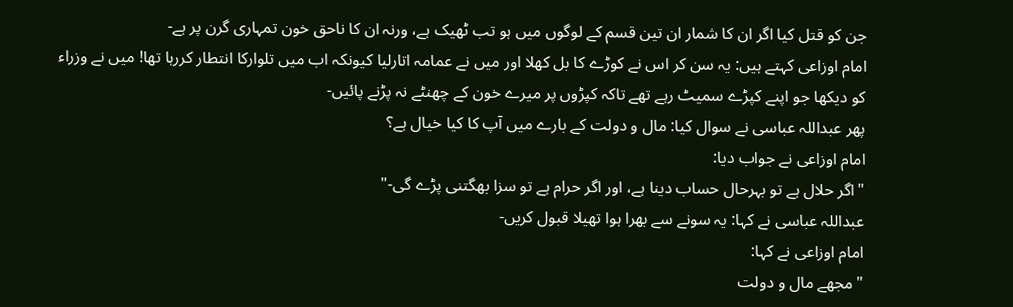جن کو قتل کیا اگر ان کا شمار ان تین قسم کے لوگوں میں ہو تب ٹھیک ہے، ورنہ ان کا ناحق خون تمہاری گرن پر ہے-
امام اوزاعی کہتے ہیں: یہ سن کر اس نے کوڑے کا بل کھلا اور میں نے عمامہ اتارلیا کیونکہ اب میں تلوارکا انتطار کررہا تھا! میں نے وزراء کو دیکھا جو اپنے کپڑے سمیٹ رہے تھے تاکہ کپڑوں پر میرے خون کے چھنٹے نہ پڑنے پائيں-
پھر عبداللہ عباسی نے سوال کیا: مال و دولت کے بارے میں آپ کا کیا خیال ہے؟
امام اوزاعی نے جواب دیا:
"اگر حلال ہے تو بہرحال حساب دینا ہے، اور اگر حرام ہے تو سزا بھگتنی پڑے گی-"
عبداللہ عباسی نے کہا: یہ سونے سے بھرا ہوا تھیلا قبول کریں-
امام اوزاعی نے کہا:
"مجھے مال و دولت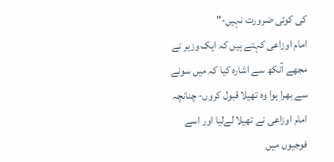کی کوئی ضرورت نہیں-"
امام اوزاعی کہتے ہیں کہ ایک وزیر نے مجھے آنکھ سے اشارہ کیا کہ میں سونے سے بھرا ہوا وہ تھیلا قبول کروں- چنانچہ امام اوزاعی نے تھیلا لےلیا اور اسے فوجیوں میں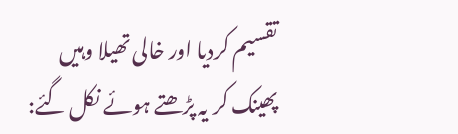تقسیم کردیا اور خالی تھیلا وہیں پھینک کر یہ پڑھتے ہوئے نکل گئے: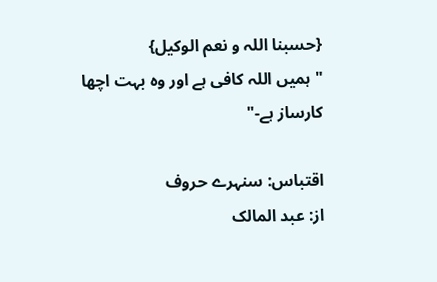{حسبنا اللہ و نعم الوکیل}
" ہمیں اللہ کافی ہے اور وہ بہت اچھا کارساز ہے-"

اقتباس: سنہرے حروف
از: عبد المالک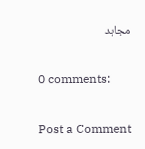مجاہد

0 comments:

Post a Comment